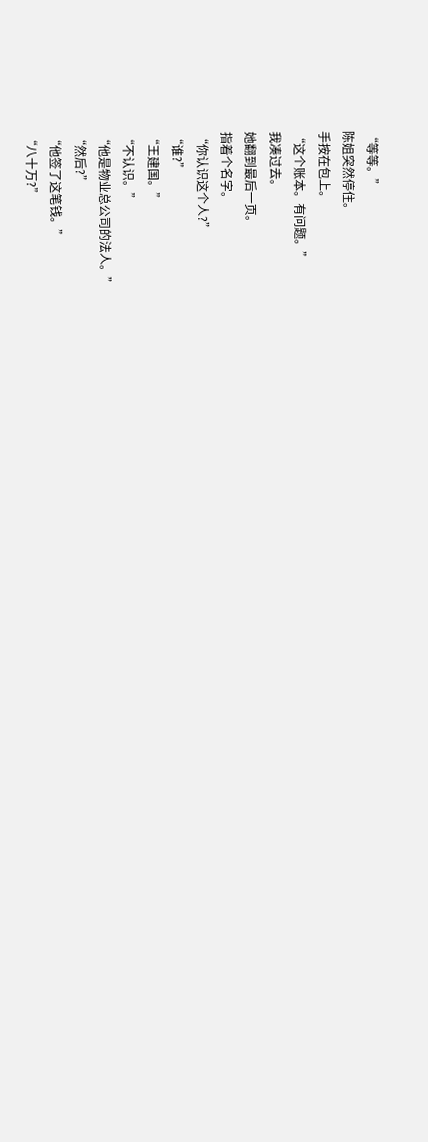“等等。”
陈姐突然停住。
手按在包上。
“这个账本。有问题。”
我凑过去。
她翻到最后一页。
指着个名字。
“你认识这个人?”
“谁?”
“王建国。”
“不认识。”
“他是物业总公司的法人。”
“然后?”
“他签了这笔钱。”
“八十万?”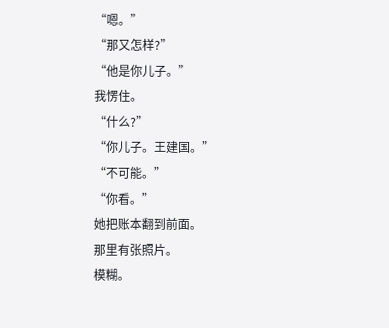“嗯。”
“那又怎样?”
“他是你儿子。”
我愣住。
“什么?”
“你儿子。王建国。”
“不可能。”
“你看。”
她把账本翻到前面。
那里有张照片。
模糊。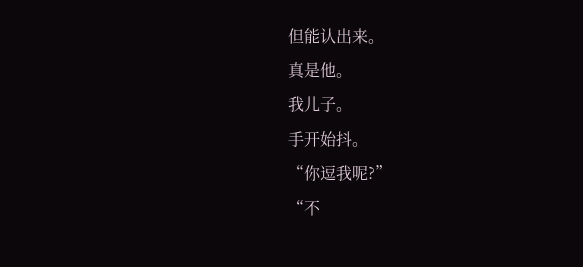但能认出来。
真是他。
我儿子。
手开始抖。
“你逗我呢?”
“不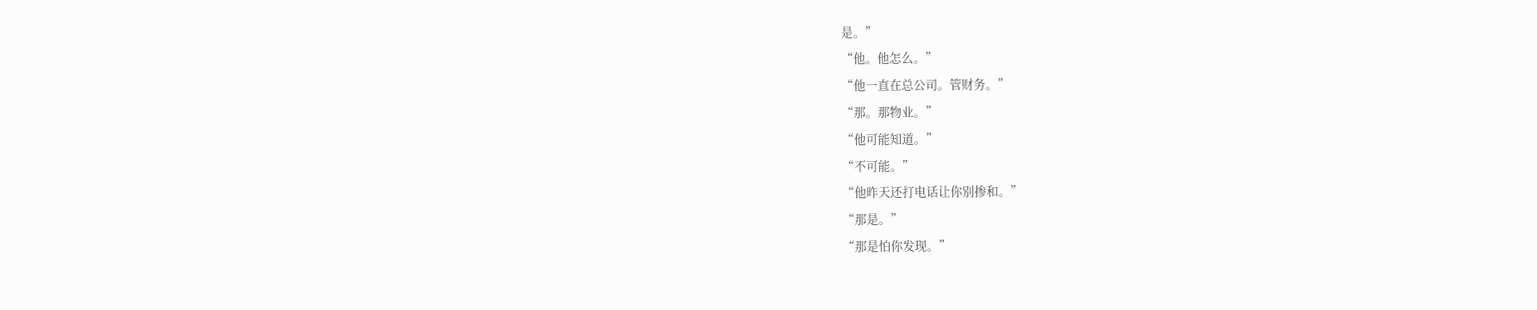是。”
“他。他怎么。”
“他一直在总公司。管财务。”
“那。那物业。”
“他可能知道。”
“不可能。”
“他昨天还打电话让你别掺和。”
“那是。”
“那是怕你发现。”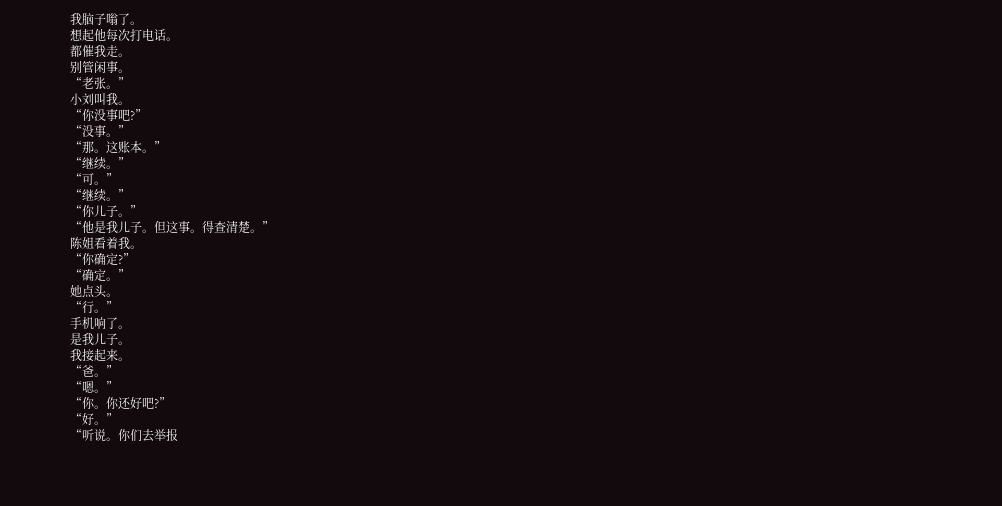我脑子嗡了。
想起他每次打电话。
都催我走。
别管闲事。
“老张。”
小刘叫我。
“你没事吧?”
“没事。”
“那。这账本。”
“继续。”
“可。”
“继续。”
“你儿子。”
“他是我儿子。但这事。得查清楚。”
陈姐看着我。
“你确定?”
“确定。”
她点头。
“行。”
手机响了。
是我儿子。
我接起来。
“爸。”
“嗯。”
“你。你还好吧?”
“好。”
“听说。你们去举报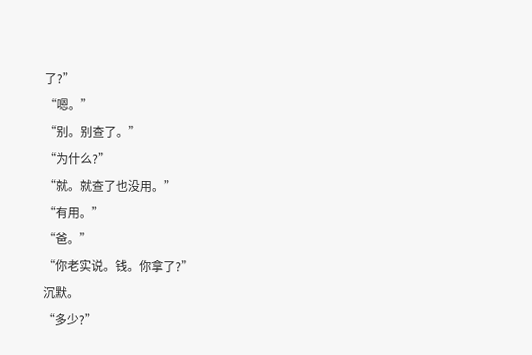了?”
“嗯。”
“别。别查了。”
“为什么?”
“就。就查了也没用。”
“有用。”
“爸。”
“你老实说。钱。你拿了?”
沉默。
“多少?”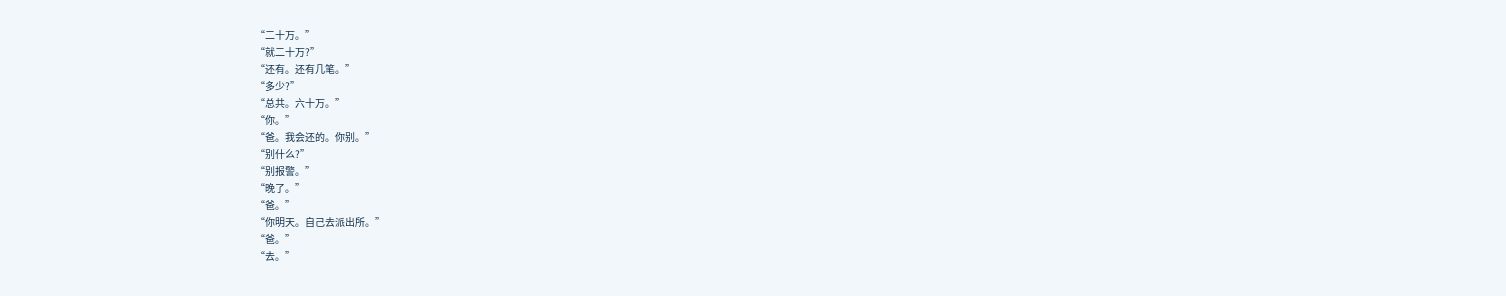“二十万。”
“就二十万?”
“还有。还有几笔。”
“多少?”
“总共。六十万。”
“你。”
“爸。我会还的。你别。”
“别什么?”
“别报警。”
“晚了。”
“爸。”
“你明天。自己去派出所。”
“爸。”
“去。”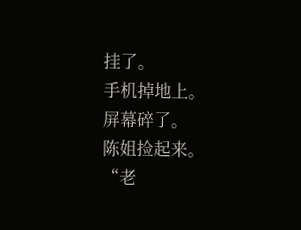挂了。
手机掉地上。
屏幕碎了。
陈姐捡起来。
“老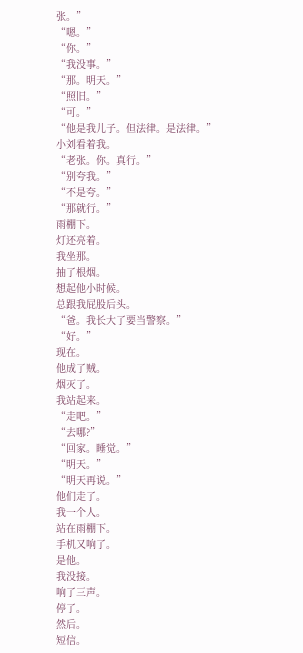张。”
“嗯。”
“你。”
“我没事。”
“那。明天。”
“照旧。”
“可。”
“他是我儿子。但法律。是法律。”
小刘看着我。
“老张。你。真行。”
“别夸我。”
“不是夸。”
“那就行。”
雨棚下。
灯还亮着。
我坐那。
抽了根烟。
想起他小时候。
总跟我屁股后头。
“爸。我长大了要当警察。”
“好。”
现在。
他成了贼。
烟灭了。
我站起来。
“走吧。”
“去哪?”
“回家。睡觉。”
“明天。”
“明天再说。”
他们走了。
我一个人。
站在雨棚下。
手机又响了。
是他。
我没接。
响了三声。
停了。
然后。
短信。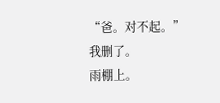“爸。对不起。”
我删了。
雨棚上。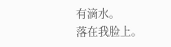有滴水。
落在我脸上。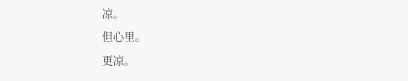凉。
但心里。
更凉。